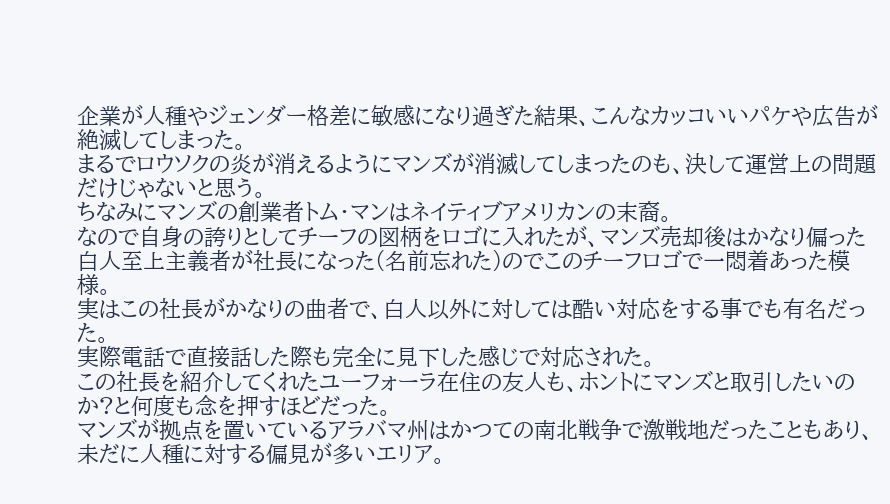企業が人種やジェンダー格差に敏感になり過ぎた結果、こんなカッコいいパケや広告が絶滅してしまった。
まるでロウソクの炎が消えるようにマンズが消滅してしまったのも、決して運営上の問題だけじゃないと思う。
ちなみにマンズの創業者トム・マンはネイティブアメリカンの末裔。
なので自身の誇りとしてチーフの図柄をロゴに入れたが、マンズ売却後はかなり偏った白人至上主義者が社長になった(名前忘れた)のでこのチーフロゴで一悶着あった模様。
実はこの社長がかなりの曲者で、白人以外に対しては酷い対応をする事でも有名だった。
実際電話で直接話した際も完全に見下した感じで対応された。
この社長を紹介してくれたユーフォーラ在住の友人も、ホントにマンズと取引したいのか?と何度も念を押すほどだった。
マンズが拠点を置いているアラバマ州はかつての南北戦争で激戦地だったこともあり、未だに人種に対する偏見が多いエリア。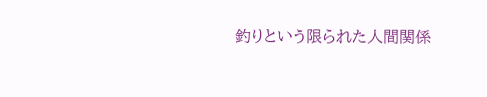釣りという限られた人間関係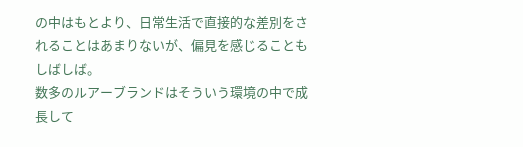の中はもとより、日常生活で直接的な差別をされることはあまりないが、偏見を感じることもしばしば。
数多のルアーブランドはそういう環境の中で成長して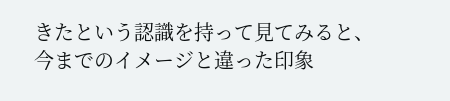きたという認識を持って見てみると、今までのイメージと違った印象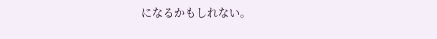になるかもしれない。